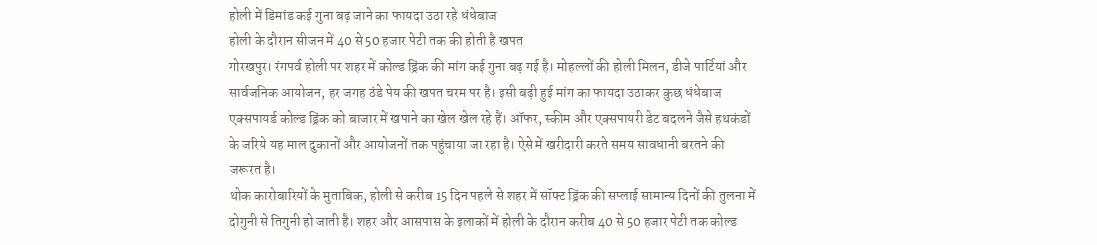होली में डिमांड कई गुना बढ़ जाने का फायदा उठा रहे धंधेबाज
होली के दौरान सीजन में 40 से 50 हजार पेटी तक की होती है खपत
गोरखपुर। रंगपर्व होली पर शहर में कोल्ड ड्रिंक की मांग कई गुना बढ़ गई है। मोहल्लों की होली मिलन, डीजे पार्टियां और सार्वजनिक आयोजन, हर जगह ठंडे पेय की खपत चरम पर है। इसी बढ़ी हुई मांग का फायदा उठाकर कुछ धंधेबाज एक्सपायर्ड कोल्ड ड्रिंक को बाजार में खपाने का खेल खेल रहे हैं। ऑफर, स्कीम और एक्सपायरी डेट बदलने जैसे हथकंडों के जरिये यह माल दुकानों और आयोजनों तक पहुंचाया जा रहा है। ऐसे में खरीदारी करते समय सावधानी बरतने की जरूरत है।
थोक कारोबारियों के मुताबिक, होली से करीब 15 दिन पहले से शहर में सॉफ्ट ड्रिंक की सप्लाई सामान्य दिनों की तुलना में दोगुनी से तिगुनी हो जाती है। शहर और आसपास के इलाकों में होली के दौरान करीब 40 से 50 हजार पेटी तक कोल्ड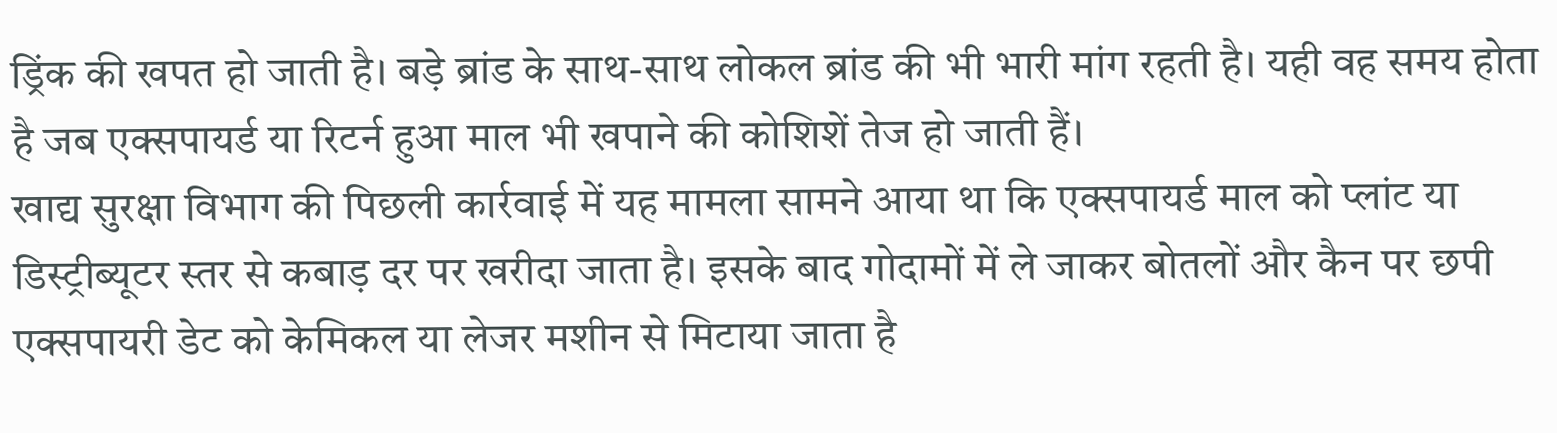ड्रिंक की खपत हो जाती है। बड़े ब्रांड के साथ-साथ लोकल ब्रांड की भी भारी मांग रहती है। यही वह समय होता है जब एक्सपायर्ड या रिटर्न हुआ माल भी खपाने की कोशिशें तेज हो जाती हैं।
खाद्य सुरक्षा विभाग की पिछली कार्रवाई में यह मामला सामने आया था कि एक्सपायर्ड माल को प्लांट या डिस्ट्रीब्यूटर स्तर से कबाड़ दर पर खरीदा जाता है। इसके बाद गोदामों में ले जाकर बोतलों और कैन पर छपी एक्सपायरी डेट को केमिकल या लेजर मशीन से मिटाया जाता है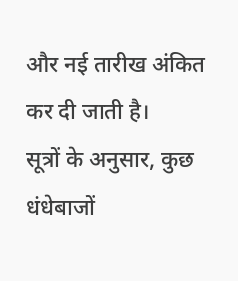और नई तारीख अंकित कर दी जाती है।
सूत्रों के अनुसार, कुछ धंधेबाजों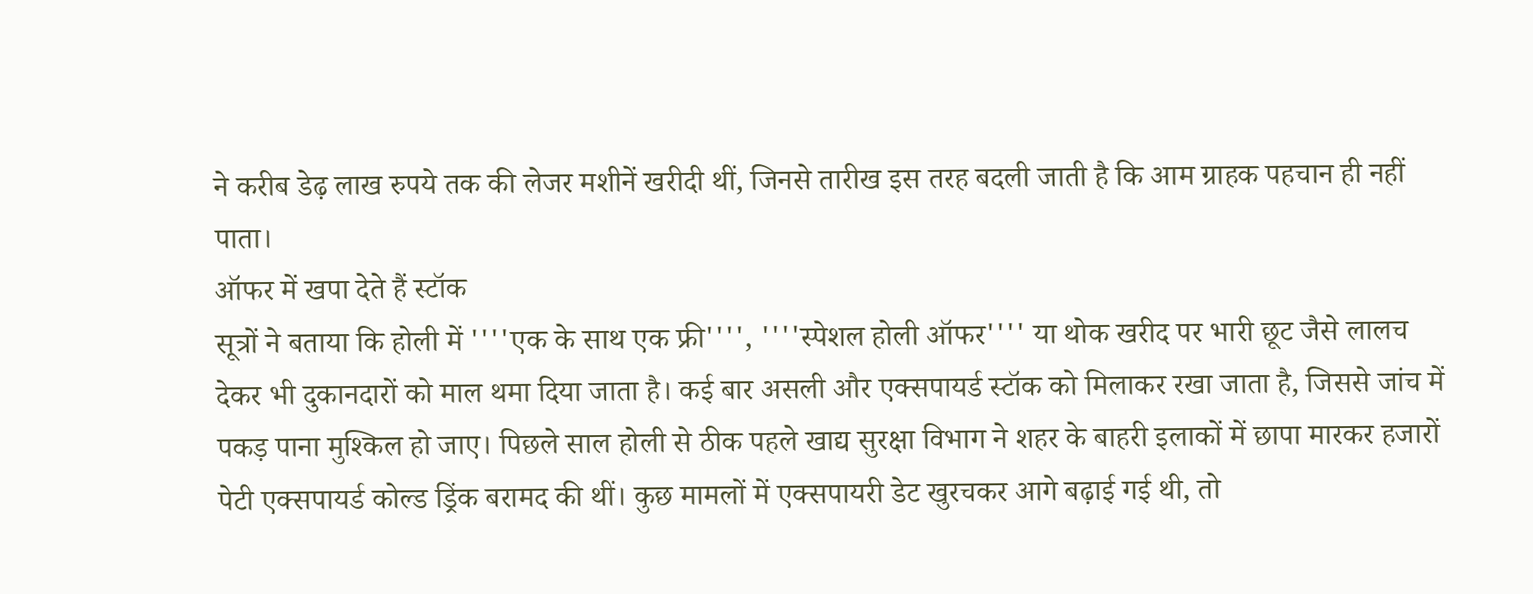ने करीब डेढ़ लाख रुपये तक की लेजर मशीनें खरीदी थीं, जिनसे तारीख इस तरह बदली जाती है कि आम ग्राहक पहचान ही नहीं पाता।
ऑफर में खपा देते हैं स्टॉक
सूत्रों ने बताया कि होली में ''''एक के साथ एक फ्री'''', ''''स्पेशल होली ऑफर'''' या थोक खरीद पर भारी छूट जैसे लालच देकर भी दुकानदारों को माल थमा दिया जाता है। कई बार असली और एक्सपायर्ड स्टॉक को मिलाकर रखा जाता है, जिससे जांच में पकड़ पाना मुश्किल हो जाए। पिछले साल होली से ठीक पहले खाद्य सुरक्षा विभाग ने शहर के बाहरी इलाकों में छापा मारकर हजारों पेटी एक्सपायर्ड कोल्ड ड्रिंक बरामद की थीं। कुछ मामलों में एक्सपायरी डेट खुरचकर आगे बढ़ाई गई थी, तो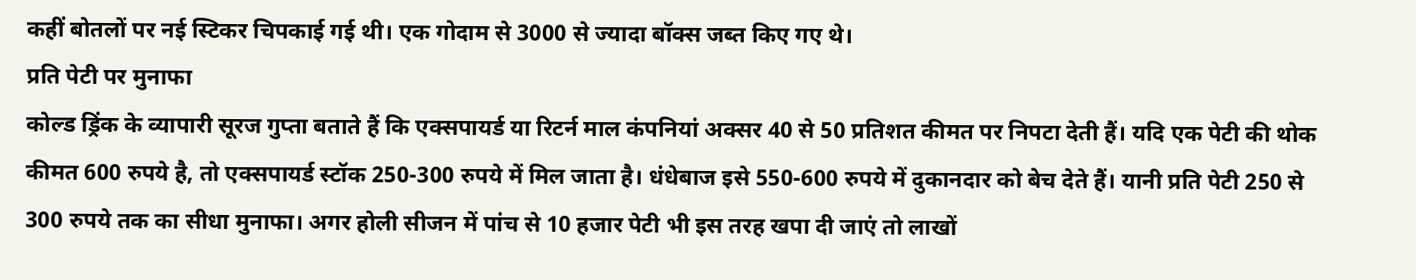कहीं बोतलों पर नई स्टिकर चिपकाई गई थी। एक गोदाम से 3000 से ज्यादा बॉक्स जब्त किए गए थे।
प्रति पेटी पर मुनाफा
कोल्ड ड्रिंक के व्यापारी सूरज गुप्ता बताते हैं कि एक्सपायर्ड या रिटर्न माल कंपनियां अक्सर 40 से 50 प्रतिशत कीमत पर निपटा देती हैं। यदि एक पेटी की थोक कीमत 600 रुपये है, तो एक्सपायर्ड स्टॉक 250-300 रुपये में मिल जाता है। धंधेबाज इसे 550-600 रुपये में दुकानदार को बेच देते हैं। यानी प्रति पेटी 250 से 300 रुपये तक का सीधा मुनाफा। अगर होली सीजन में पांच से 10 हजार पेटी भी इस तरह खपा दी जाएं तो लाखों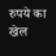रुपये का खेल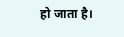हो जाता है।